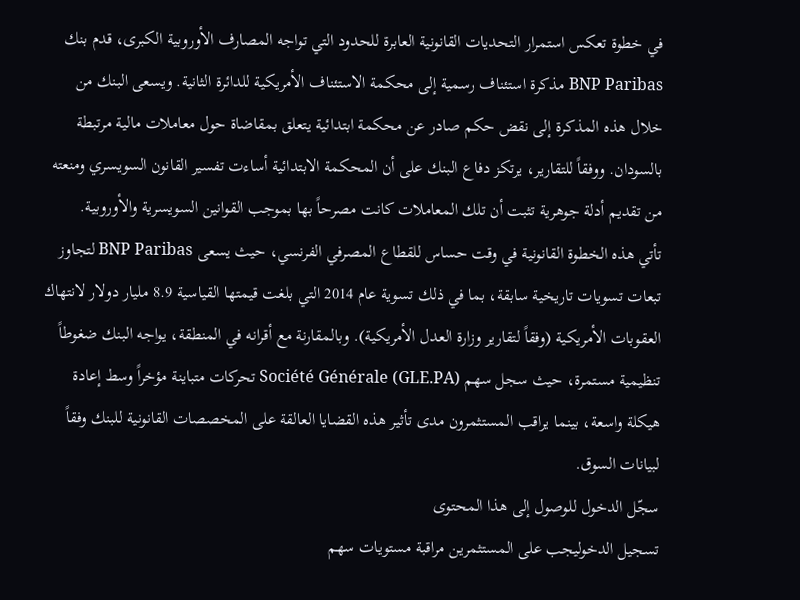في خطوة تعكس استمرار التحديات القانونية العابرة للحدود التي تواجه المصارف الأوروبية الكبرى، قدم بنك BNP Paribas مذكرة استئناف رسمية إلى محكمة الاستئناف الأمريكية للدائرة الثانية. ويسعى البنك من خلال هذه المذكرة إلى نقض حكم صادر عن محكمة ابتدائية يتعلق بمقاضاة حول معاملات مالية مرتبطة بالسودان. ووفقاً للتقارير، يرتكز دفاع البنك على أن المحكمة الابتدائية أساءت تفسير القانون السويسري ومنعته من تقديم أدلة جوهرية تثبت أن تلك المعاملات كانت مصرحاً بها بموجب القوانين السويسرية والأوروبية.
تأتي هذه الخطوة القانونية في وقت حساس للقطاع المصرفي الفرنسي، حيث يسعى BNP Paribas لتجاوز تبعات تسويات تاريخية سابقة، بما في ذلك تسوية عام 2014 التي بلغت قيمتها القياسية 8.9 مليار دولار لانتهاك العقوبات الأمريكية (وفقاً لتقارير وزارة العدل الأمريكية). وبالمقارنة مع أقرانه في المنطقة، يواجه البنك ضغوطاً تنظيمية مستمرة، حيث سجل سهم Société Générale (GLE.PA) تحركات متباينة مؤخراً وسط إعادة هيكلة واسعة، بينما يراقب المستثمرون مدى تأثير هذه القضايا العالقة على المخصصات القانونية للبنك وفقاً لبيانات السوق.
سجّل الدخول للوصول إلى هذا المحتوى
تسجيل الدخوليجب على المستثمرين مراقبة مستويات سهم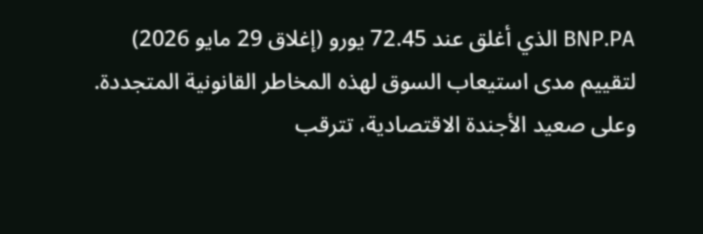BNP.PA الذي أغلق عند 72.45 يورو (إغلاق 29 مايو 2026) لتقييم مدى استيعاب السوق لهذه المخاطر القانونية المتجددة. وعلى صعيد الأجندة الاقتصادية، تترقب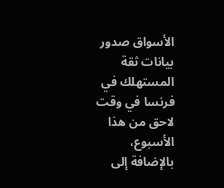الأسواق صدور بيانات ثقة المستهلك في فرنسا في وقت لاحق من هذا الأسبوع، بالإضافة إلى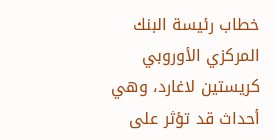خطاب رئيسة البنك المركزي الأوروبي كريستين لاغارد، وهي أحداث قد تؤثر على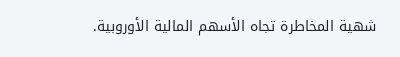شهية المخاطرة تجاه الأسهم المالية الأوروبية.